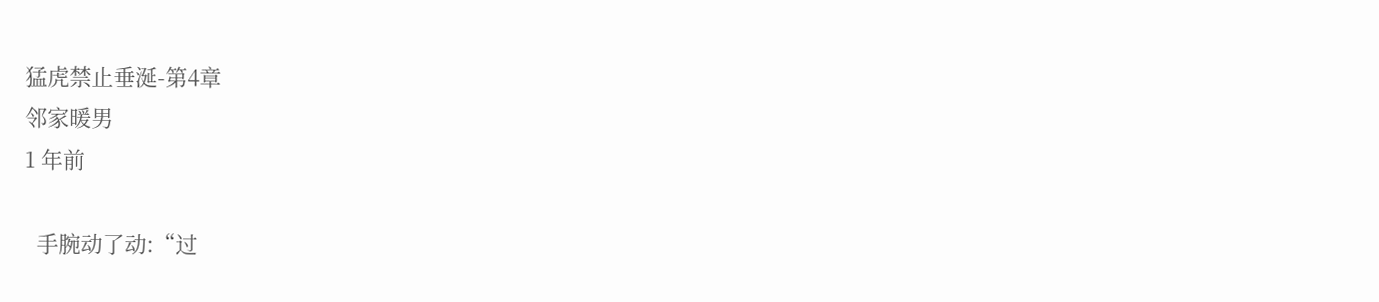猛虎禁止垂涎-第4章
邻家暖男
1 年前

  手腕动了动:“过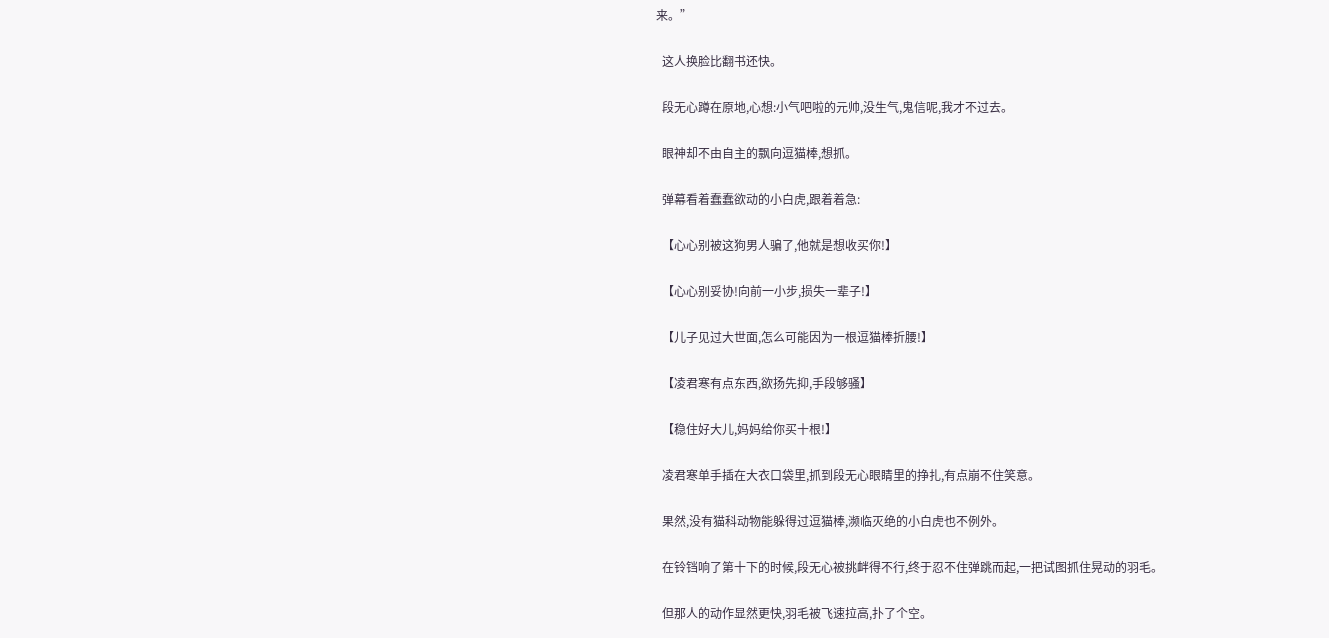来。”

  这人换脸比翻书还快。

  段无心蹲在原地,心想:小气吧啦的元帅,没生气,鬼信呢,我才不过去。

  眼神却不由自主的飘向逗猫棒,想抓。

  弹幕看着蠢蠢欲动的小白虎,跟着着急:

  【心心别被这狗男人骗了,他就是想收买你!】

  【心心别妥协!向前一小步,损失一辈子!】

  【儿子见过大世面,怎么可能因为一根逗猫棒折腰!】

  【凌君寒有点东西,欲扬先抑,手段够骚】

  【稳住好大儿,妈妈给你买十根!】

  凌君寒单手插在大衣口袋里,抓到段无心眼睛里的挣扎,有点崩不住笑意。

  果然,没有猫科动物能躲得过逗猫棒,濒临灭绝的小白虎也不例外。

  在铃铛响了第十下的时候,段无心被挑衅得不行,终于忍不住弹跳而起,一把试图抓住晃动的羽毛。

  但那人的动作显然更快,羽毛被飞速拉高,扑了个空。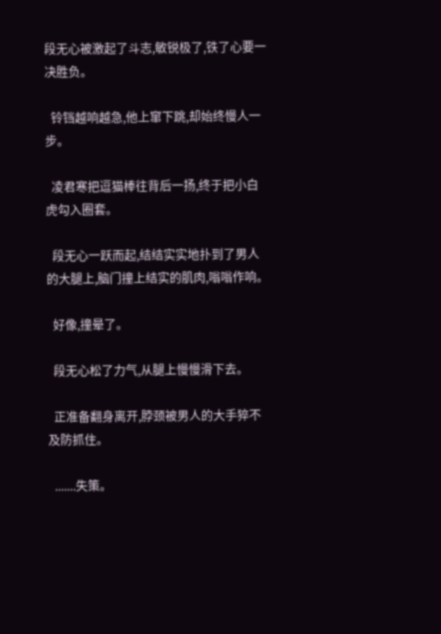段无心被激起了斗志,敏锐极了,铁了心要一决胜负。

  铃铛越响越急,他上窜下跳,却始终慢人一步。

  凌君寒把逗猫棒往背后一扬,终于把小白虎勾入圈套。

  段无心一跃而起,结结实实地扑到了男人的大腿上,脑门撞上结实的肌肉,嗡嗡作响。

  好像,撞晕了。

  段无心松了力气,从腿上慢慢滑下去。

  正准备翻身离开,脖颈被男人的大手猝不及防抓住。

  .......失策。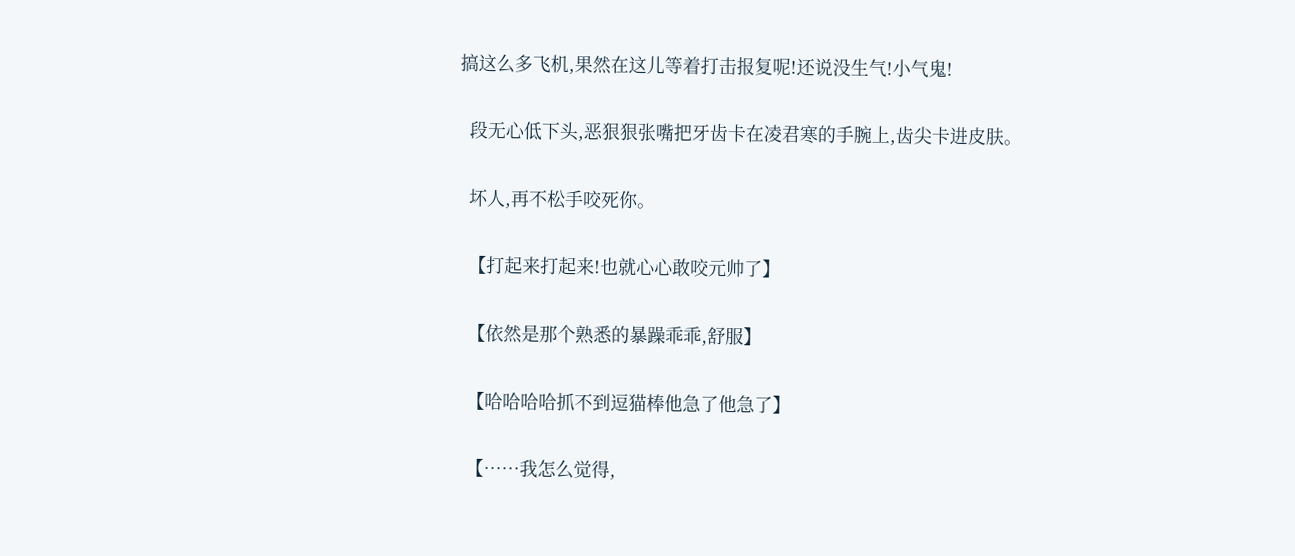搞这么多飞机,果然在这儿等着打击报复呢!还说没生气!小气鬼!

  段无心低下头,恶狠狠张嘴把牙齿卡在凌君寒的手腕上,齿尖卡进皮肤。

  坏人,再不松手咬死你。

  【打起来打起来!也就心心敢咬元帅了】

  【依然是那个熟悉的暴躁乖乖,舒服】

  【哈哈哈哈抓不到逗猫棒他急了他急了】

  【……我怎么觉得,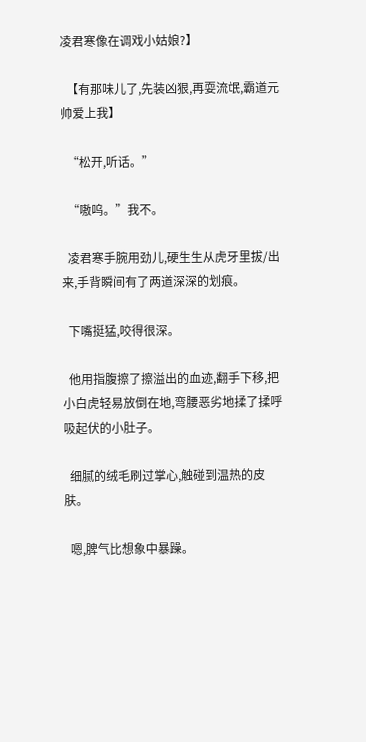凌君寒像在调戏小姑娘?】

  【有那味儿了,先装凶狠,再耍流氓,霸道元帅爱上我】

  “松开,听话。”

  “嗷呜。”我不。

  凌君寒手腕用劲儿,硬生生从虎牙里拔/出来,手背瞬间有了两道深深的划痕。

  下嘴挺猛,咬得很深。

  他用指腹擦了擦溢出的血迹,翻手下移,把小白虎轻易放倒在地,弯腰恶劣地揉了揉呼吸起伏的小肚子。

  细腻的绒毛刷过掌心,触碰到温热的皮肤。

  嗯,脾气比想象中暴躁。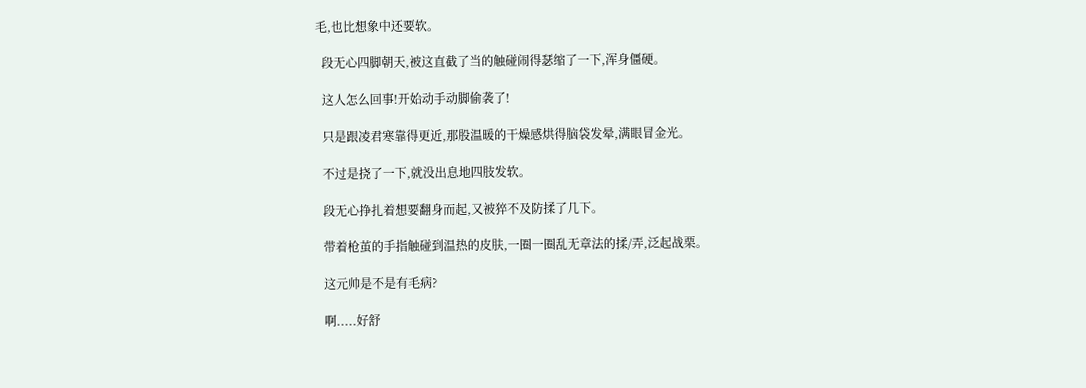毛,也比想象中还要软。

  段无心四脚朝天,被这直截了当的触碰闹得瑟缩了一下,浑身僵硬。

  这人怎么回事!开始动手动脚偷袭了!

  只是跟凌君寒靠得更近,那股温暖的干燥感烘得脑袋发晕,满眼冒金光。

  不过是挠了一下,就没出息地四肢发软。

  段无心挣扎着想要翻身而起,又被猝不及防揉了几下。

  带着枪茧的手指触碰到温热的皮肤,一圈一圈乱无章法的揉/弄,泛起战栗。

  这元帅是不是有毛病?

  啊.....好舒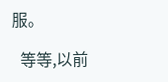服。

  等等,以前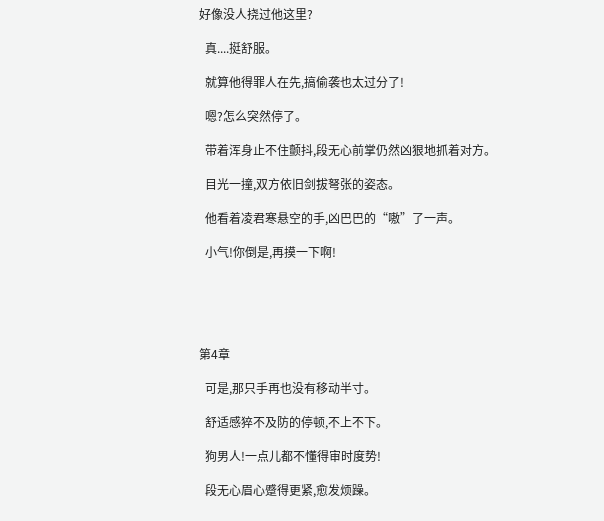好像没人挠过他这里?

  真....挺舒服。

  就算他得罪人在先,搞偷袭也太过分了!

  嗯?怎么突然停了。

  带着浑身止不住颤抖,段无心前掌仍然凶狠地抓着对方。

  目光一撞,双方依旧剑拔弩张的姿态。

  他看着凌君寒悬空的手,凶巴巴的“嗷”了一声。

  小气!你倒是,再摸一下啊!





第4章

  可是,那只手再也没有移动半寸。

  舒适感猝不及防的停顿,不上不下。

  狗男人!一点儿都不懂得审时度势!

  段无心眉心蹙得更紧,愈发烦躁。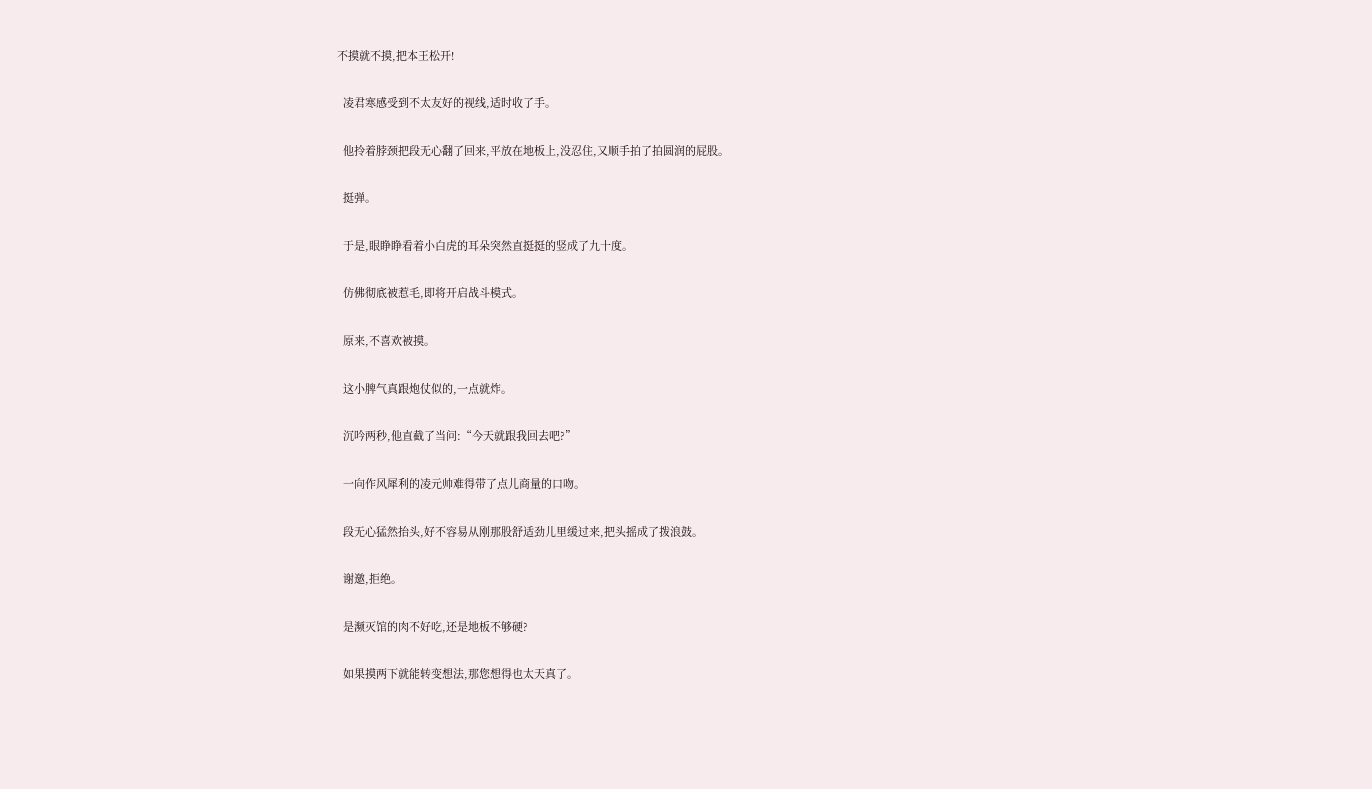不摸就不摸,把本王松开!

  凌君寒感受到不太友好的视线,适时收了手。

  他拎着脖颈把段无心翻了回来,平放在地板上,没忍住,又顺手拍了拍圆润的屁股。

  挺弹。

  于是,眼睁睁看着小白虎的耳朵突然直挺挺的竖成了九十度。

  仿佛彻底被惹毛,即将开启战斗模式。

  原来,不喜欢被摸。

  这小脾气真跟炮仗似的,一点就炸。

  沉吟两秒,他直截了当问:“今天就跟我回去吧?”

  一向作风犀利的凌元帅难得带了点儿商量的口吻。

  段无心猛然抬头,好不容易从刚那股舒适劲儿里缓过来,把头摇成了拨浪鼓。

  谢邀,拒绝。

  是濒灭馆的肉不好吃,还是地板不够硬?

  如果摸两下就能转变想法,那您想得也太天真了。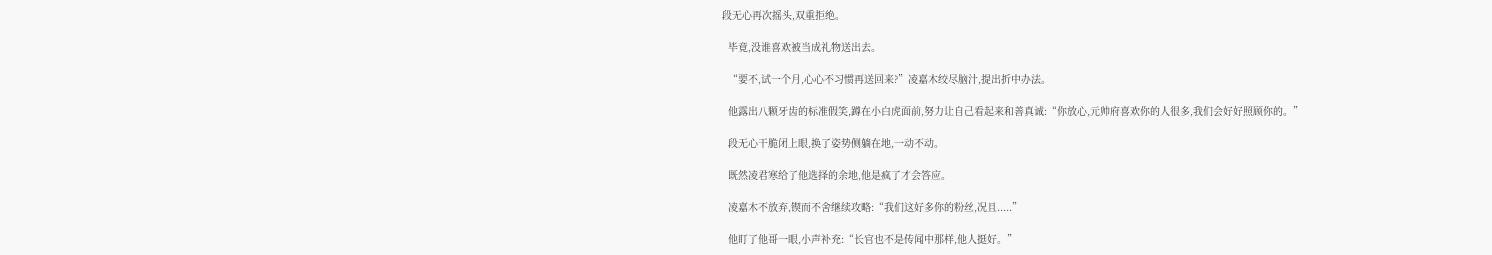段无心再次摇头,双重拒绝。

  毕竟,没谁喜欢被当成礼物送出去。

  “要不,试一个月,心心不习惯再送回来?”凌嘉木绞尽脑汁,提出折中办法。

  他露出八颗牙齿的标准假笑,蹲在小白虎面前,努力让自己看起来和善真诚:“你放心,元帅府喜欢你的人很多,我们会好好照顾你的。”

  段无心干脆闭上眼,换了姿势侧躺在地,一动不动。

  既然凌君寒给了他选择的余地,他是疯了才会答应。

  凌嘉木不放弃,锲而不舍继续攻略:“我们这好多你的粉丝,况且.....”

  他盯了他哥一眼,小声补充:“长官也不是传闻中那样,他人挺好。”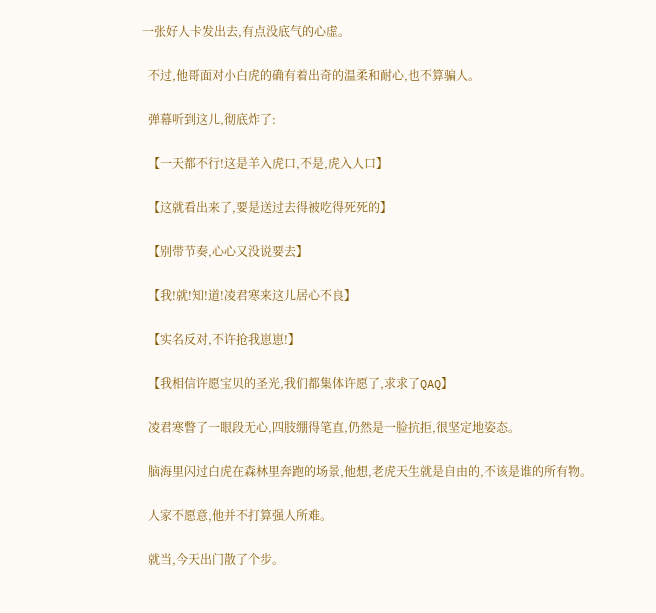一张好人卡发出去,有点没底气的心虚。

  不过,他哥面对小白虎的确有着出奇的温柔和耐心,也不算骗人。

  弹幕听到这儿,彻底炸了:

  【一天都不行!这是羊入虎口,不是,虎入人口】

  【这就看出来了,要是送过去得被吃得死死的】

  【别带节奏,心心又没说要去】

  【我!就!知!道!凌君寒来这儿居心不良】

  【实名反对,不许抢我崽崽!】

  【我相信许愿宝贝的圣光,我们都集体许愿了,求求了QAQ】

  凌君寒瞥了一眼段无心,四肢绷得笔直,仍然是一脸抗拒,很坚定地姿态。

  脑海里闪过白虎在森林里奔跑的场景,他想,老虎天生就是自由的,不该是谁的所有物。

  人家不愿意,他并不打算强人所难。

  就当,今天出门散了个步。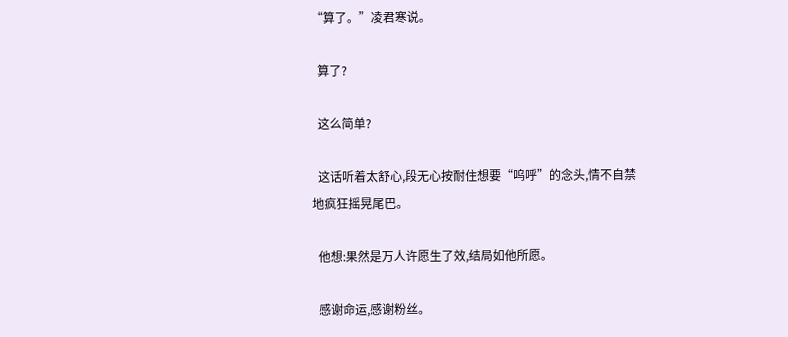“算了。”凌君寒说。

  算了?

  这么简单?

  这话听着太舒心,段无心按耐住想要“呜呼”的念头,情不自禁地疯狂摇晃尾巴。

  他想:果然是万人许愿生了效,结局如他所愿。

  感谢命运,感谢粉丝。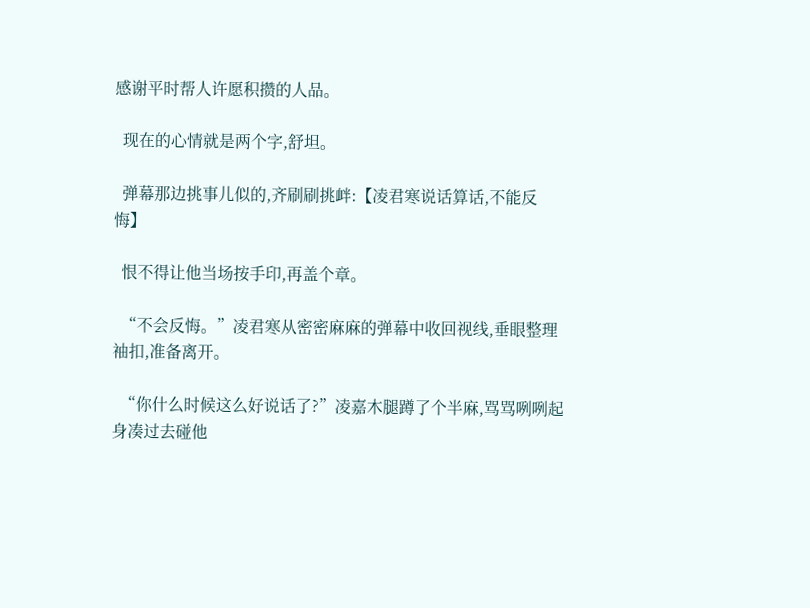感谢平时帮人许愿积攒的人品。

  现在的心情就是两个字,舒坦。

  弹幕那边挑事儿似的,齐刷刷挑衅:【凌君寒说话算话,不能反悔】

  恨不得让他当场按手印,再盖个章。

  “不会反悔。”凌君寒从密密麻麻的弹幕中收回视线,垂眼整理袖扣,准备离开。

  “你什么时候这么好说话了?”凌嘉木腿蹲了个半麻,骂骂咧咧起身凑过去碰他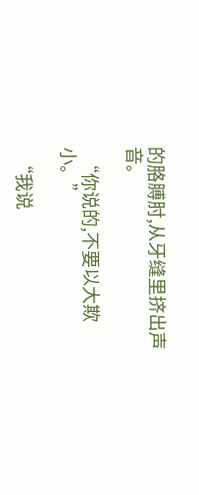的胳膊肘,从牙缝里挤出声音。

  “你说的,不要以大欺小。”

  “我说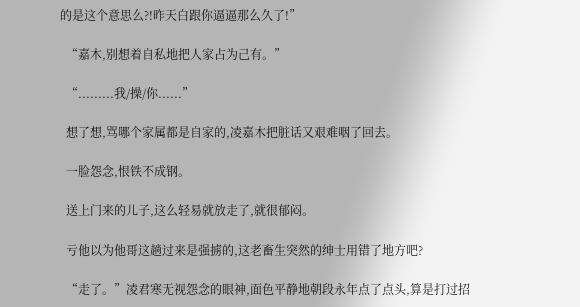的是这个意思么?!昨天白跟你逼逼那么久了!”

  “嘉木,别想着自私地把人家占为己有。”

  “.........我/操/你......”

  想了想,骂哪个家属都是自家的,凌嘉木把脏话又艰难咽了回去。

  一脸怨念,恨铁不成钢。

  送上门来的儿子,这么轻易就放走了,就很郁闷。

  亏他以为他哥这趟过来是强掳的,这老畜生突然的绅士用错了地方吧?

  “走了。”凌君寒无视怨念的眼神,面色平静地朝段永年点了点头,算是打过招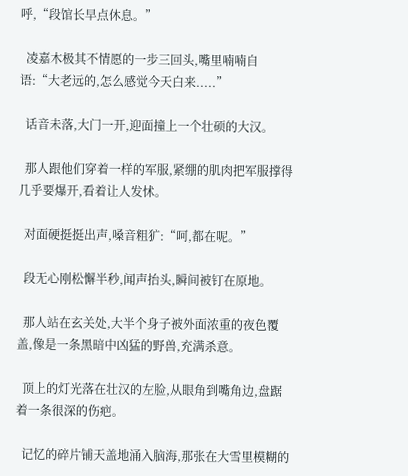呼,“段馆长早点休息。”

  凌嘉木极其不情愿的一步三回头,嘴里喃喃自语:“大老远的,怎么感觉今天白来.....”

  话音未落,大门一开,迎面撞上一个壮硕的大汉。

  那人跟他们穿着一样的军服,紧绷的肌肉把军服撑得几乎要爆开,看着让人发怵。

  对面硬挺挺出声,嗓音粗犷:“呵,都在呢。”

  段无心刚松懈半秒,闻声抬头,瞬间被钉在原地。

  那人站在玄关处,大半个身子被外面浓重的夜色覆盖,像是一条黑暗中凶猛的野兽,充满杀意。

  顶上的灯光落在壮汉的左脸,从眼角到嘴角边,盘踞着一条很深的伤疤。

  记忆的碎片铺天盖地涌入脑海,那张在大雪里模糊的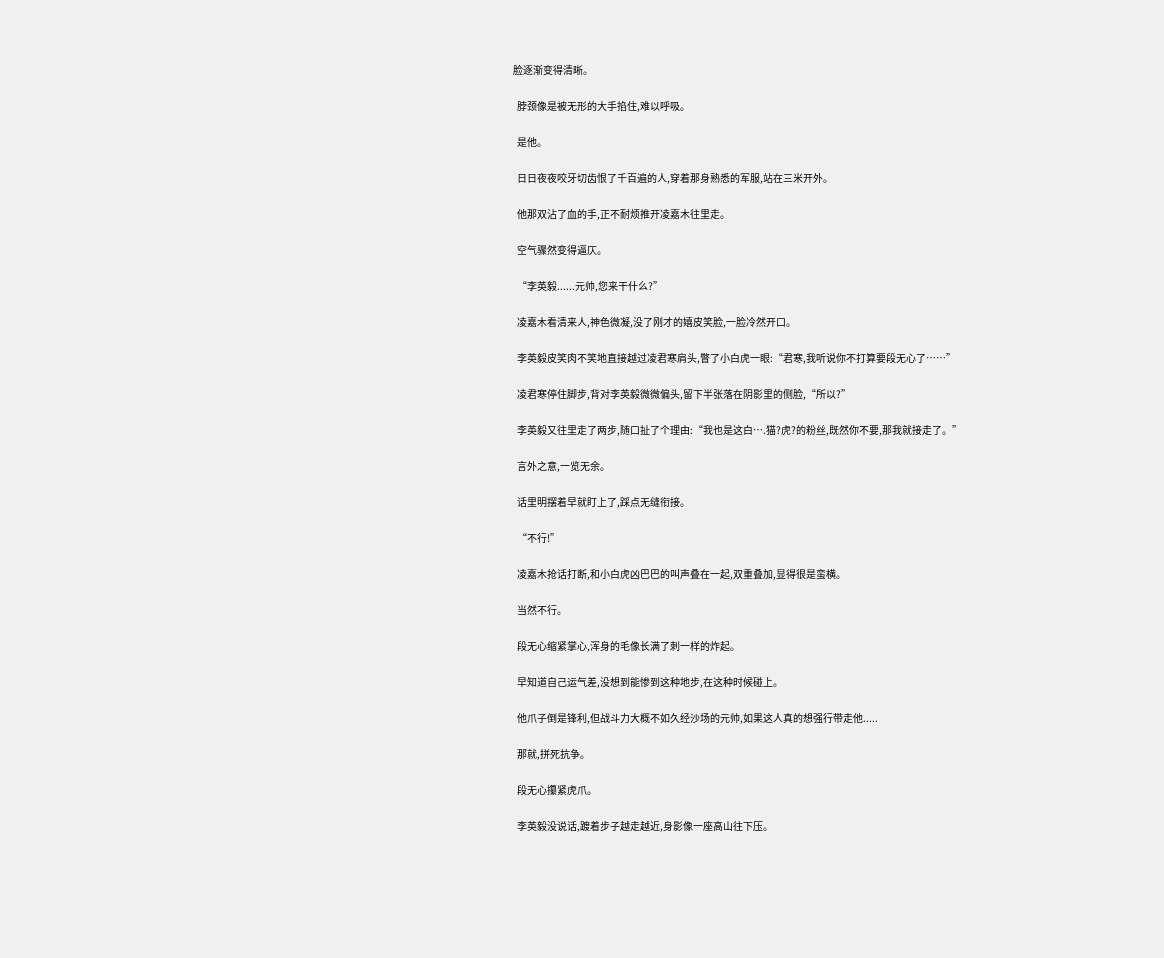脸逐渐变得清晰。

  脖颈像是被无形的大手掐住,难以呼吸。

  是他。

  日日夜夜咬牙切齿恨了千百遍的人,穿着那身熟悉的军服,站在三米开外。

  他那双沾了血的手,正不耐烦推开凌嘉木往里走。

  空气骤然变得逼仄。

  “李英毅......元帅,您来干什么?”

  凌嘉木看清来人,神色微凝,没了刚才的嬉皮笑脸,一脸冷然开口。

  李英毅皮笑肉不笑地直接越过凌君寒肩头,瞥了小白虎一眼:“君寒,我听说你不打算要段无心了……”

  凌君寒停住脚步,背对李英毅微微偏头,留下半张落在阴影里的侧脸,“所以?”

  李英毅又往里走了两步,随口扯了个理由:“我也是这白….猫?虎?的粉丝,既然你不要,那我就接走了。”

  言外之意,一览无余。

  话里明摆着早就盯上了,踩点无缝衔接。

  “不行!”

  凌嘉木抢话打断,和小白虎凶巴巴的叫声叠在一起,双重叠加,显得很是蛮横。

  当然不行。

  段无心缩紧掌心,浑身的毛像长满了刺一样的炸起。

  早知道自己运气差,没想到能惨到这种地步,在这种时候碰上。

  他爪子倒是锋利,但战斗力大概不如久经沙场的元帅,如果这人真的想强行带走他.....

  那就,拼死抗争。

  段无心攥紧虎爪。

  李英毅没说话,踱着步子越走越近,身影像一座高山往下压。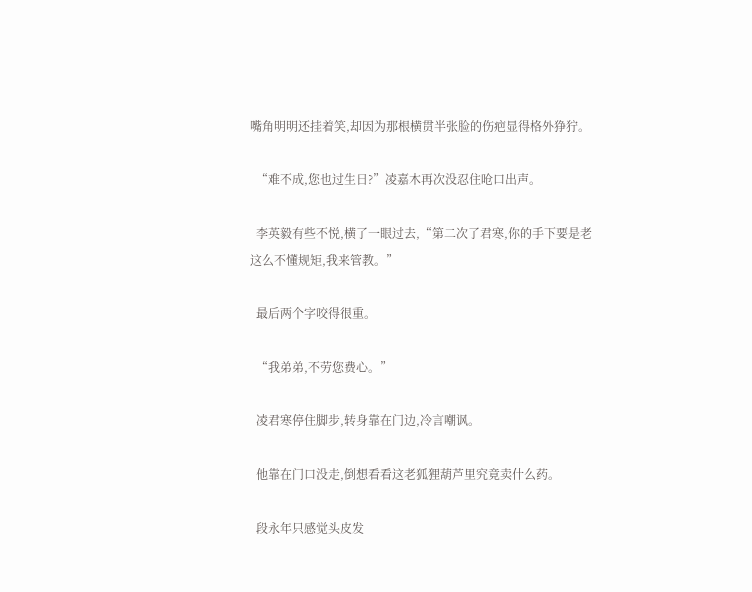嘴角明明还挂着笑,却因为那根横贯半张脸的伤疤显得格外狰狞。

  “难不成,您也过生日?”凌嘉木再次没忍住呛口出声。

  李英毅有些不悦,横了一眼过去,“第二次了君寒,你的手下要是老这么不懂规矩,我来管教。”

  最后两个字咬得很重。

  “我弟弟,不劳您费心。”

  凌君寒停住脚步,转身靠在门边,冷言嘲讽。

  他靠在门口没走,倒想看看这老狐狸葫芦里究竟卖什么药。

  段永年只感觉头皮发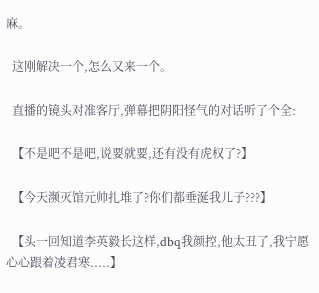麻。

  这刚解决一个,怎么又来一个。

  直播的镜头对准客厅,弹幕把阴阳怪气的对话听了个全:

  【不是吧不是吧,说要就要,还有没有虎权了?】

  【今天濒灭馆元帅扎堆了?你们都垂涎我儿子???】

  【头一回知道李英毅长这样,dbq我颜控,他太丑了,我宁愿心心跟着凌君寒.....】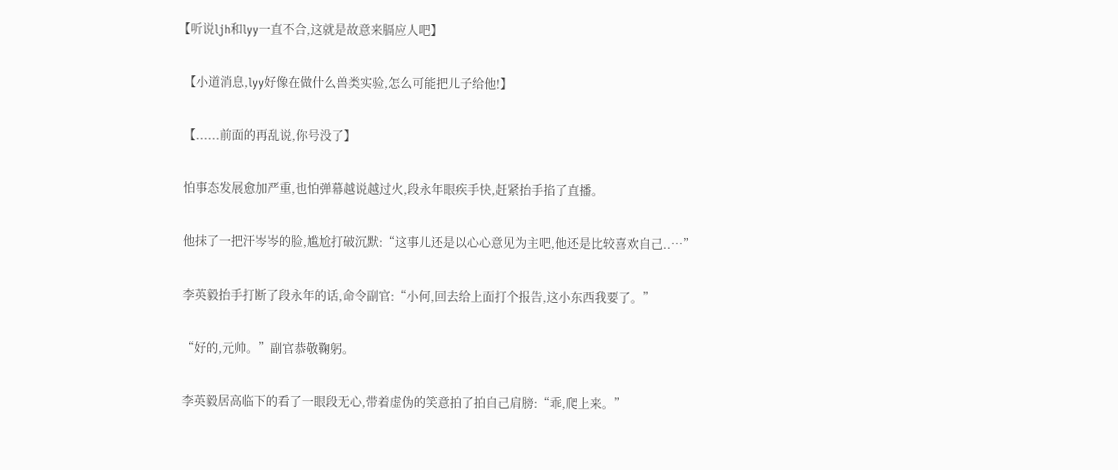【听说ljh和lyy一直不合,这就是故意来膈应人吧】

  【小道消息,lyy好像在做什么兽类实验,怎么可能把儿子给他!】

  【......前面的再乱说,你号没了】

  怕事态发展愈加严重,也怕弹幕越说越过火,段永年眼疾手快,赶紧抬手掐了直播。

  他抹了一把汗岑岑的脸,尴尬打破沉默:“这事儿还是以心心意见为主吧,他还是比较喜欢自己..…”

  李英毅抬手打断了段永年的话,命令副官:“小何,回去给上面打个报告,这小东西我要了。”

  “好的,元帅。”副官恭敬鞠躬。

  李英毅居高临下的看了一眼段无心,带着虚伪的笑意拍了拍自己肩膀:“乖,爬上来。”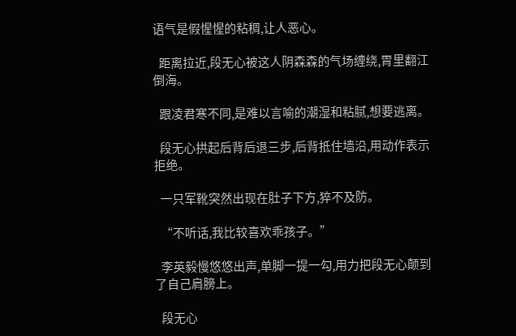语气是假惺惺的粘稠,让人恶心。

  距离拉近,段无心被这人阴森森的气场缠绕,胃里翻江倒海。

  跟凌君寒不同,是难以言喻的潮湿和粘腻,想要逃离。

  段无心拱起后背后退三步,后背抵住墙沿,用动作表示拒绝。

  一只军靴突然出现在肚子下方,猝不及防。

  “不听话,我比较喜欢乖孩子。”

  李英毅慢悠悠出声,单脚一提一勾,用力把段无心颠到了自己肩膀上。

  段无心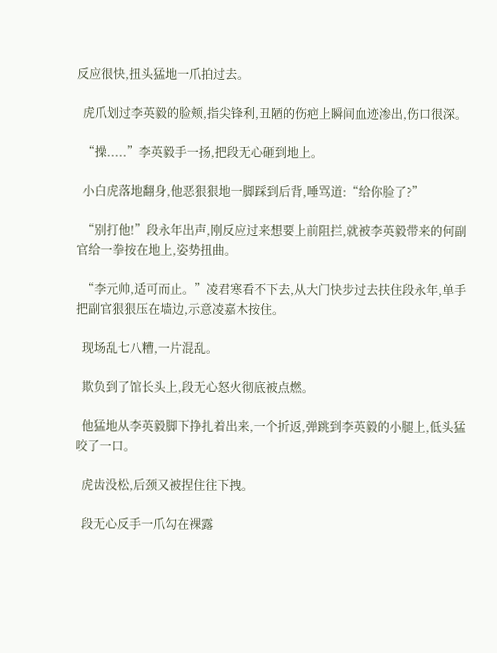反应很快,扭头猛地一爪拍过去。

  虎爪划过李英毅的脸颊,指尖锋利,丑陋的伤疤上瞬间血迹渗出,伤口很深。

  “操.....”李英毅手一扬,把段无心砸到地上。

  小白虎落地翻身,他恶狠狠地一脚踩到后背,唾骂道:“给你脸了?”

  “别打他!”段永年出声,刚反应过来想要上前阻拦,就被李英毅带来的何副官给一拳按在地上,姿势扭曲。

  “李元帅,适可而止。”凌君寒看不下去,从大门快步过去扶住段永年,单手把副官狠狠压在墙边,示意凌嘉木按住。

  现场乱七八糟,一片混乱。

  欺负到了馆长头上,段无心怒火彻底被点燃。

  他猛地从李英毅脚下挣扎着出来,一个折返,弹跳到李英毅的小腿上,低头猛咬了一口。

  虎齿没松,后颈又被捏住往下拽。

  段无心反手一爪勾在裸露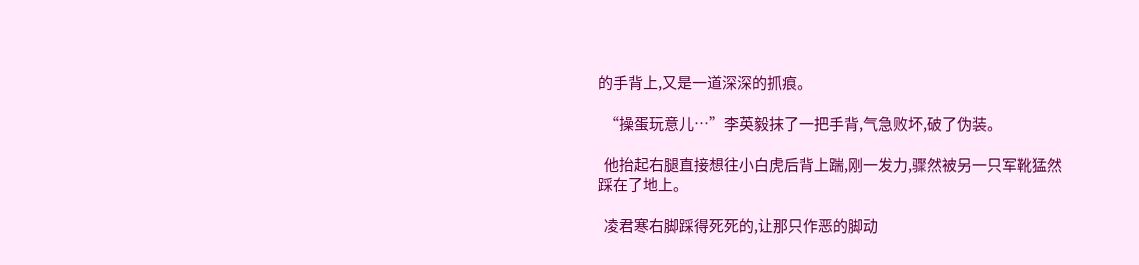的手背上,又是一道深深的抓痕。

  “操蛋玩意儿…”李英毅抹了一把手背,气急败坏,破了伪装。

  他抬起右腿直接想往小白虎后背上踹,刚一发力,骤然被另一只军靴猛然踩在了地上。

  凌君寒右脚踩得死死的,让那只作恶的脚动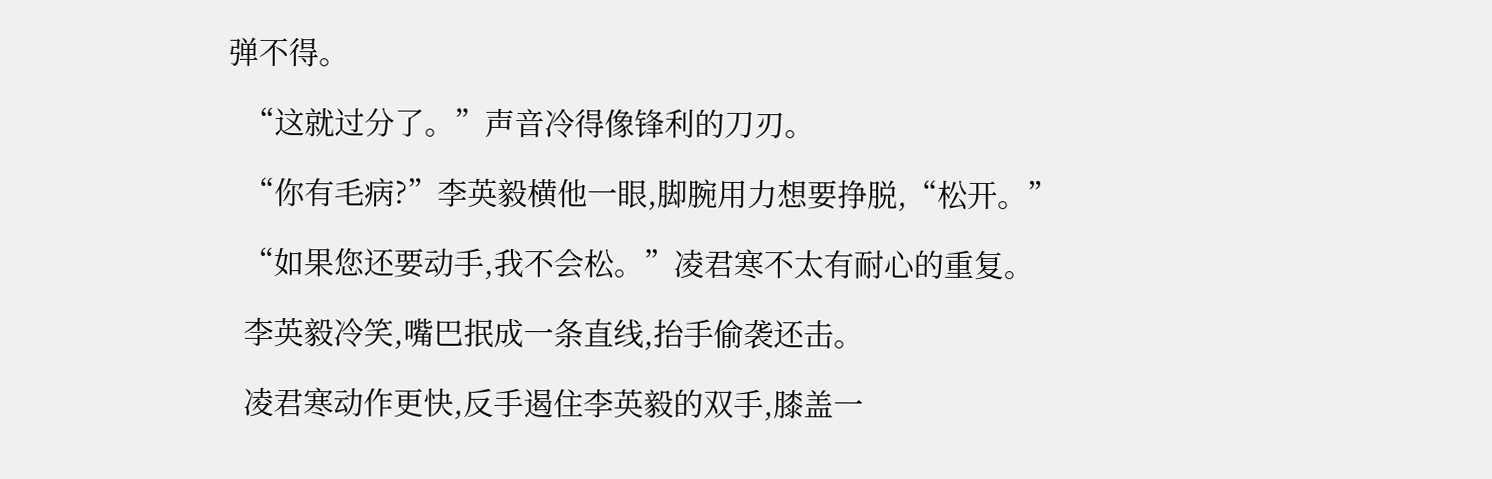弹不得。

  “这就过分了。”声音冷得像锋利的刀刃。

  “你有毛病?”李英毅横他一眼,脚腕用力想要挣脱,“松开。”

  “如果您还要动手,我不会松。”凌君寒不太有耐心的重复。

  李英毅冷笑,嘴巴抿成一条直线,抬手偷袭还击。

  凌君寒动作更快,反手遏住李英毅的双手,膝盖一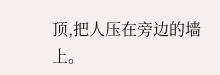顶,把人压在旁边的墙上。